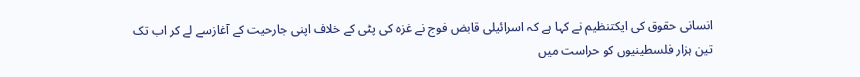انسانی حقوق کی ایکتنظیم نے کہا ہے کہ اسرائیلی قابض فوج نے غزہ کی پٹی کے خلاف اپنی جارحیت کے آغازسے لے کر اب تک تین ہزار فلسطینیوں کو حراست میں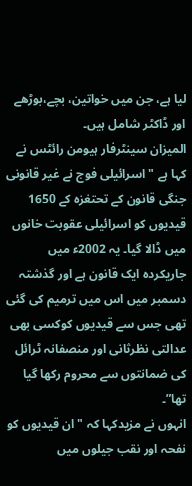لیا ہے، جن میں خواتین، بچے،بوڑھے اور ڈاکٹر شامل ہیں۔
المیزان سینٹرفار ہیومن رائٹس نے کہا ہے "اسرائیلی فوج نے غیر قانونی جنگی قانون کے تحتغزہ کے 1650 قیدیوں کو اسرائیلی عقوبت خانوں میں ڈالا گیا۔ یہ 2002ء میں جاریکردہ ایک قانون ہے اور گذشتہ دسمبر میں اس میں ترمیم کی گئی تھی جس سے قیدیوں کوکسی بھی عدالتی نظرثانی اور منصفانہ ٹرائل کی ضمانتوں سے محروم رکھا گیا تھا”۔
انہوں نے مزیدکہا کہ "ان قیدیوں کو نفحہ اور نقب جیلوں میں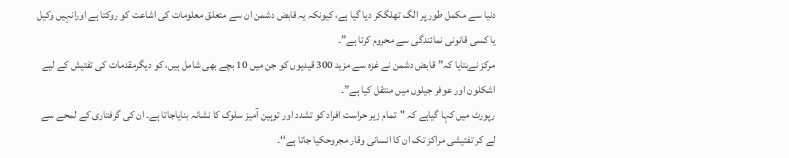دنیا سے مکمل طور پر الگ تھلگکر دیا گیا ہے، کیونکہ یہ قابض دشمن ان سے متعلق معلومات کی اشاعت کو روکتا ہے اورانہیں وکیل یا کسی قانونی نمائندگی سے محروم کرتا ہے”۔
مرکز نےبتایا کہ”قابض دشمن نے غزہ سے مزید 300 قیدیوں کو جن میں 10 بچے بھی شامل ہیں، کو دیگرمقدمات کی تفتیش کے لیے اشکلون اور عوفر جیلوں میں منتقل کیا ہے”۔
رپورٹ میں کہا گیاہے کہ "تمام زیر حراست افراد کو تشدد اور توہین آمیز سلوک کا نشانہ بنایاجاتا ہے۔ ان کی گرفتاری کے لمحے سے لے کر تفتیشی مراکز تک ان کا انسانی وقار مجروحکیا جاتا ہے‘‘۔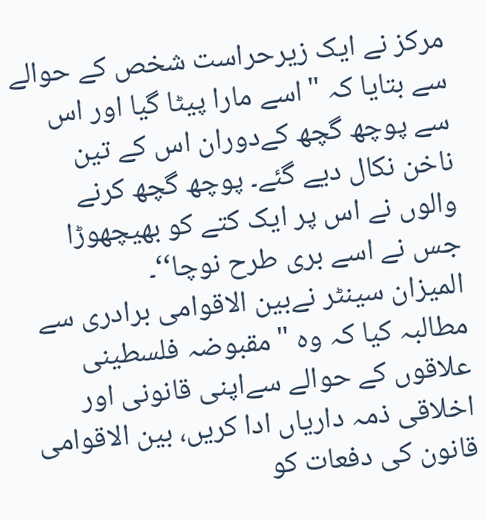مرکز نے ایک زیرحراست شخص کے حوالے سے بتایا کہ "اسے مارا پیٹا گیا اور اس سے پوچھ گچھ کےدوران اس کے تین ناخن نکال دیے گئے۔ پوچھ گچھ کرنے والوں نے اس پر ایک کتے کو بھیچھوڑا جس نے اسے بری طرح نوچا‘‘۔
المیزان سینٹر نےبین الاقوامی برادری سے مطالبہ کیا کہ وہ "مقبوضہ فلسطینی علاقوں کے حوالے سےاپنی قانونی اور اخلاقی ذمہ داریاں ادا کریں، بین الاقوامی قانون کی دفعات کو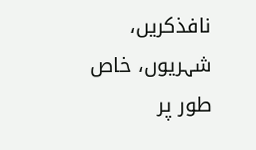نافذکریں، شہریوں، خاص طور پر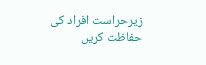زیرحراست افراد کی حفاظت کریں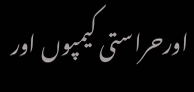اورحراستی کیمپوں اور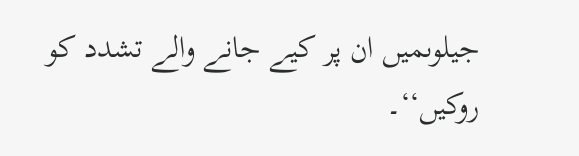جیلوںمیں ان پر کیے جانے والے تشدد کو روکیں‘‘۔